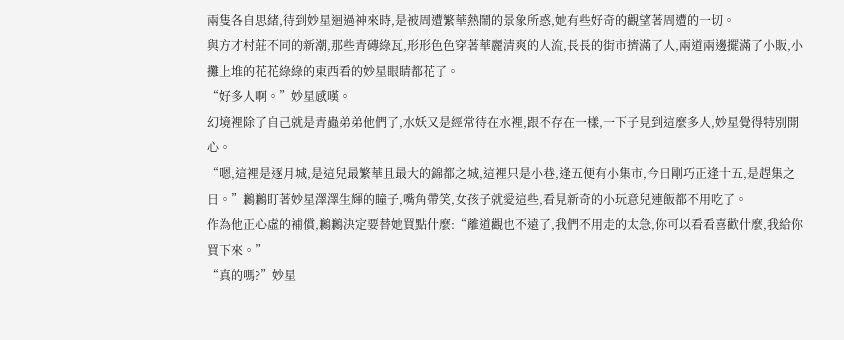兩隻各自思緒,待到妙星迴過神來時,是被周遭繁華熱鬧的景象所惑,她有些好奇的觀望著周遭的一切。
與方才村莊不同的新潮,那些青磚綠瓦,形形色色穿著華麗清爽的人流,長長的街市擠滿了人,兩道兩邊擺滿了小販,小攤上堆的花花綠綠的東西看的妙星眼睛都花了。
“好多人啊。”妙星感嘆。
幻境裡除了自己就是青蟲弟弟他們了,水妖又是經常待在水裡,跟不存在一樣,一下子見到這麼多人,妙星覺得特別開心。
“嗯,這裡是逐月城,是這兒最繁華且最大的錦都之城,這裡只是小巷,逢五便有小集市,今日剛巧正逢十五,是趕集之日。”鶼鶼盯著妙星澤澤生輝的瞳子,嘴角帶笑,女孩子就愛這些,看見新奇的小玩意兒連飯都不用吃了。
作為他正心虛的補償,鶼鶼決定要替她買點什麼:“離道觀也不遠了,我們不用走的太急,你可以看看喜歡什麼,我給你買下來。”
“真的嗎?”妙星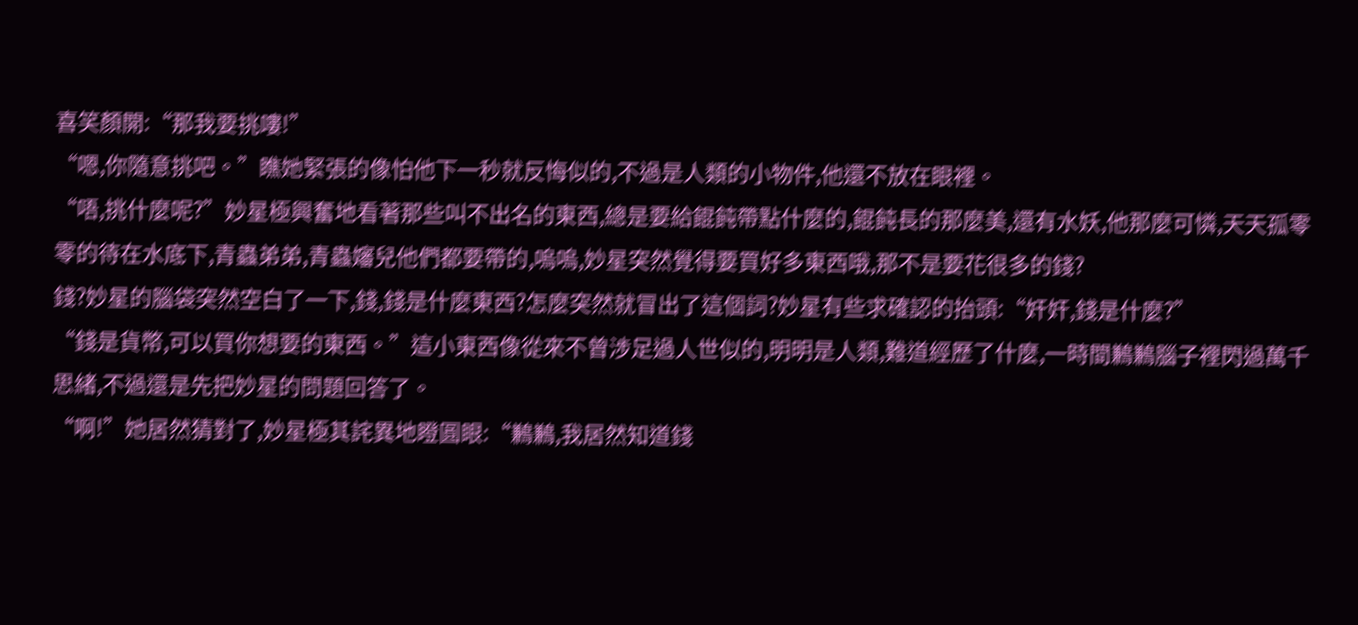喜笑顏開:“那我要挑嘍!”
“嗯,你隨意挑吧。”瞧她緊張的像怕他下一秒就反悔似的,不過是人類的小物件,他還不放在眼裡。
“唔,挑什麼呢?”妙星極興奮地看著那些叫不出名的東西,總是要給餛飩帶點什麼的,餛飩長的那麼美,還有水妖,他那麼可憐,天天孤零零的待在水底下,青蟲弟弟,青蟲嬸兒他們都要帶的,嗚嗚,妙星突然覺得要買好多東西哦,那不是要花很多的錢?
錢?妙星的腦袋突然空白了一下,錢,錢是什麼東西?怎麼突然就冒出了這個詞?妙星有些求確認的抬頭:“奸奸,錢是什麼?”
“錢是貨幣,可以買你想要的東西。”這小東西像從來不曾涉足過人世似的,明明是人類,難道經歷了什麼,一時間鶼鶼腦子裡閃過萬千思緒,不過還是先把妙星的問題回答了。
“啊!”她居然猜對了,妙星極其詫異地瞪圓眼:“鶼鶼,我居然知道錢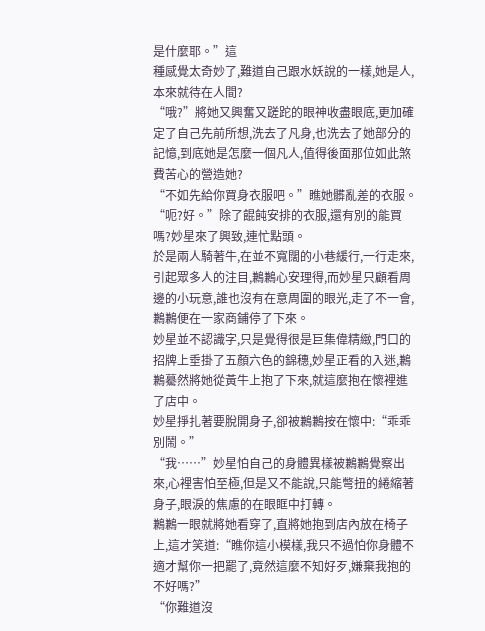是什麼耶。”這
種感覺太奇妙了,難道自己跟水妖說的一樣,她是人,本來就待在人間?
“哦?”將她又興奮又蹉跎的眼神收盡眼底,更加確定了自己先前所想,洗去了凡身,也洗去了她部分的記憶,到底她是怎麼一個凡人,值得後面那位如此煞費苦心的營造她?
“不如先給你買身衣服吧。”瞧她髒亂差的衣服。
“呃?好。”除了餛飩安排的衣服,還有別的能買嗎?妙星來了興致,連忙點頭。
於是兩人騎著牛,在並不寬闊的小巷緩行,一行走來,引起眾多人的注目,鶼鶼心安理得,而妙星只顧看周邊的小玩意,誰也沒有在意周圍的眼光,走了不一會,鶼鶼便在一家商鋪停了下來。
妙星並不認識字,只是覺得很是巨集偉精緻,門口的招牌上垂掛了五顏六色的錦穗,妙星正看的入迷,鶼鶼驀然將她從黃牛上抱了下來,就這麼抱在懷裡進了店中。
妙星掙扎著要脫開身子,卻被鶼鶼按在懷中:“乖乖別鬧。”
“我……”妙星怕自己的身體異樣被鶼鶼覺察出來,心裡害怕至極,但是又不能說,只能彆扭的綣縮著身子,眼淚的焦慮的在眼眶中打轉。
鶼鶼一眼就將她看穿了,直將她抱到店內放在椅子上,這才笑道:“瞧你這小模樣,我只不過怕你身體不適才幫你一把罷了,竟然這麼不知好歹,嫌棄我抱的不好嗎?”
“你難道沒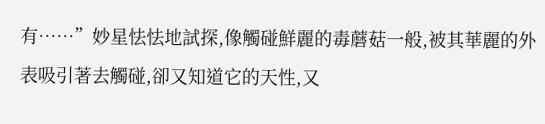有……”妙星怯怯地試探,像觸碰鮮麗的毒蘑菇一般,被其華麗的外表吸引著去觸碰,卻又知道它的天性,又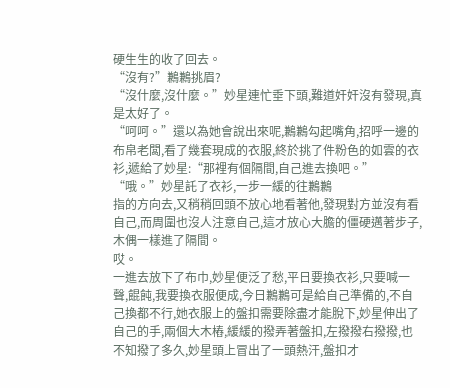硬生生的收了回去。
“沒有?”鶼鶼挑眉?
“沒什麼,沒什麼。”妙星連忙垂下頭,難道奸奸沒有發現,真是太好了。
“呵呵。”還以為她會說出來呢,鶼鶼勾起嘴角,招呼一邊的布帛老闆,看了幾套現成的衣服,終於挑了件粉色的如雲的衣衫,遞給了妙星:“那裡有個隔間,自己進去換吧。”
“哦。”妙星託了衣衫,一步一緩的往鶼鶼
指的方向去,又稍稍回頭不放心地看著他,發現對方並沒有看自己,而周圍也沒人注意自己,這才放心大膽的僵硬邁著步子,木偶一樣進了隔間。
哎。
一進去放下了布巾,妙星便泛了愁,平日要換衣衫,只要喊一聲,餛飩,我要換衣服便成,今日鶼鶼可是給自己準備的,不自己換都不行,她衣服上的盤扣需要除盡才能脫下,妙星伸出了自己的手,兩個大木樁,緩緩的撥弄著盤扣,左撥撥右撥撥,也不知撥了多久,妙星頭上冒出了一頭熱汗,盤扣才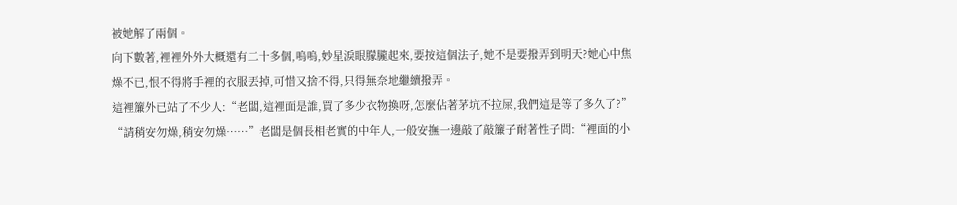被她解了兩個。
向下數著,裡裡外外大概還有二十多個,嗚嗚,妙星淚眼朦朧起來,要按這個法子,她不是要撥弄到明天?她心中焦燥不已,恨不得將手裡的衣服丟掉,可惜又捨不得,只得無奈地繼續撥弄。
這裡簾外已站了不少人:“老闆,這裡面是誰,買了多少衣物換呀,怎麼佔著茅坑不拉屎,我們這是等了多久了?”
“請稍安勿燥,稍安勿燥……”老闆是個長相老實的中年人,一般安撫一邊敲了敲簾子耐著性子問:“裡面的小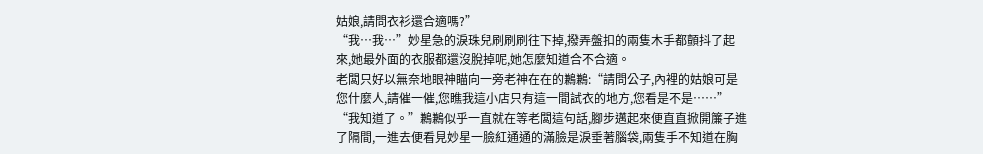姑娘,請問衣衫還合適嗎?”
“我…我…”妙星急的淚珠兒刷刷刷往下掉,撥弄盤扣的兩隻木手都顫抖了起來,她最外面的衣服都還沒脫掉呢,她怎麼知道合不合適。
老闆只好以無奈地眼神瞄向一旁老神在在的鶼鶼:“請問公子,內裡的姑娘可是您什麼人,請催一催,您瞧我這小店只有這一間試衣的地方,您看是不是……”
“我知道了。”鶼鶼似乎一直就在等老闆這句話,腳步邁起來便直直掀開簾子進了隔間,一進去便看見妙星一臉紅通通的滿臉是淚垂著腦袋,兩隻手不知道在胸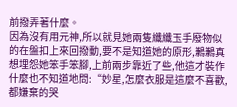前撥弄著什麼。
因為沒有用元神,所以就見她兩隻纖纖玉手廢物似的在盤扣上來回撥動,要不是知道她的原形,鶼鶼真想埋怨她笨手笨腳,上前兩步靠近了些,他這才裝作什麼也不知道地問:“妙星,怎麼衣服是這麼不喜歡,都嫌棄的哭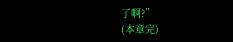了啊?”
(本章完)